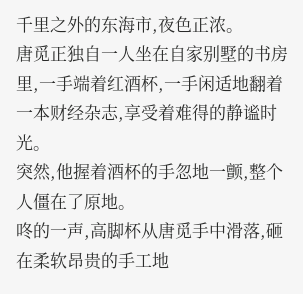千里之外的东海市,夜色正浓。
唐觅正独自一人坐在自家别墅的书房里,一手端着红酒杯,一手闲适地翻着一本财经杂志,享受着难得的静谧时光。
突然,他握着酒杯的手忽地一颤,整个人僵在了原地。
咚的一声,高脚杯从唐觅手中滑落,砸在柔软昂贵的手工地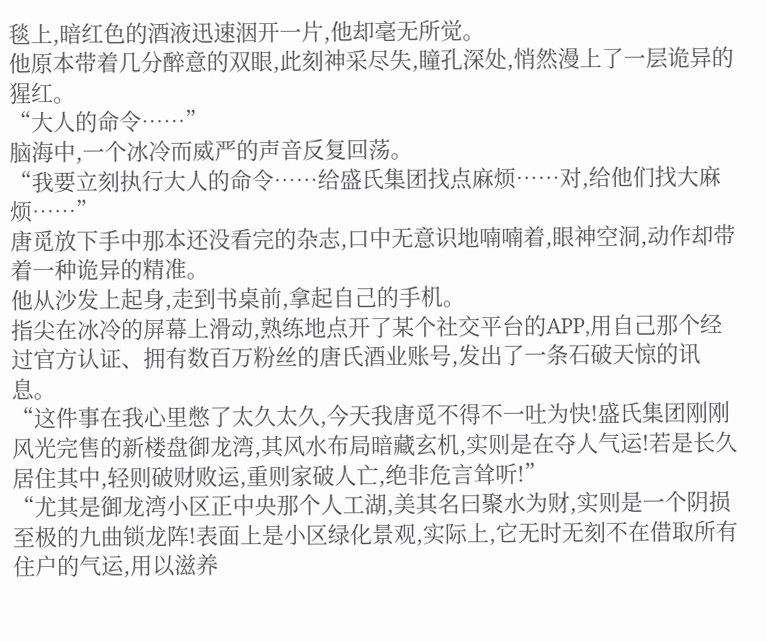毯上,暗红色的酒液迅速洇开一片,他却毫无所觉。
他原本带着几分醉意的双眼,此刻神采尽失,瞳孔深处,悄然漫上了一层诡异的猩红。
“大人的命令……”
脑海中,一个冰冷而威严的声音反复回荡。
“我要立刻执行大人的命令……给盛氏集团找点麻烦……对,给他们找大麻烦……”
唐觅放下手中那本还没看完的杂志,口中无意识地喃喃着,眼神空洞,动作却带着一种诡异的精准。
他从沙发上起身,走到书桌前,拿起自己的手机。
指尖在冰冷的屏幕上滑动,熟练地点开了某个社交平台的APP,用自己那个经过官方认证、拥有数百万粉丝的唐氏酒业账号,发出了一条石破天惊的讯息。
“这件事在我心里憋了太久太久,今天我唐觅不得不一吐为快!盛氏集团刚刚风光完售的新楼盘御龙湾,其风水布局暗藏玄机,实则是在夺人气运!若是长久居住其中,轻则破财败运,重则家破人亡,绝非危言耸听!”
“尤其是御龙湾小区正中央那个人工湖,美其名曰聚水为财,实则是一个阴损至极的九曲锁龙阵!表面上是小区绿化景观,实际上,它无时无刻不在借取所有住户的气运,用以滋养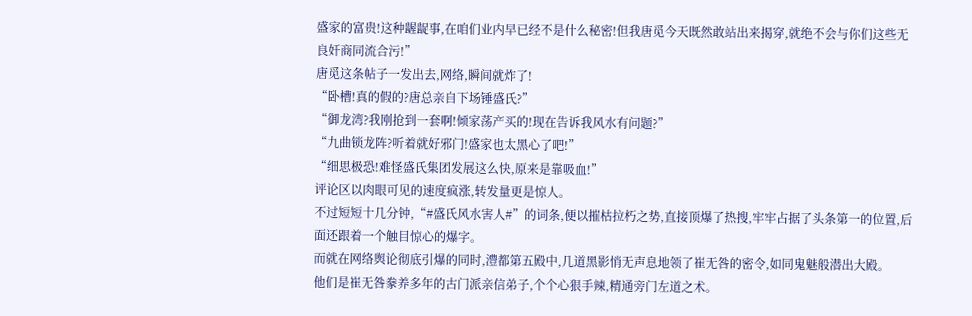盛家的富贵!这种龌龊事,在咱们业内早已经不是什么秘密!但我唐觅今天既然敢站出来揭穿,就绝不会与你们这些无良奸商同流合污!”
唐觅这条帖子一发出去,网络,瞬间就炸了!
“卧槽!真的假的?唐总亲自下场锤盛氏?”
“御龙湾?我刚抢到一套啊!倾家荡产买的!现在告诉我风水有问题?”
“九曲锁龙阵?听着就好邪门!盛家也太黑心了吧!”
“细思极恐!难怪盛氏集团发展这么快,原来是靠吸血!”
评论区以肉眼可见的速度疯涨,转发量更是惊人。
不过短短十几分钟,“#盛氏风水害人#”的词条,便以摧枯拉朽之势,直接顶爆了热搜,牢牢占据了头条第一的位置,后面还跟着一个触目惊心的爆字。
而就在网络舆论彻底引爆的同时,澧都第五殿中,几道黑影悄无声息地领了崔无咎的密令,如同鬼魅般潜出大殿。
他们是崔无咎豢养多年的古门派亲信弟子,个个心狠手辣,精通旁门左道之术。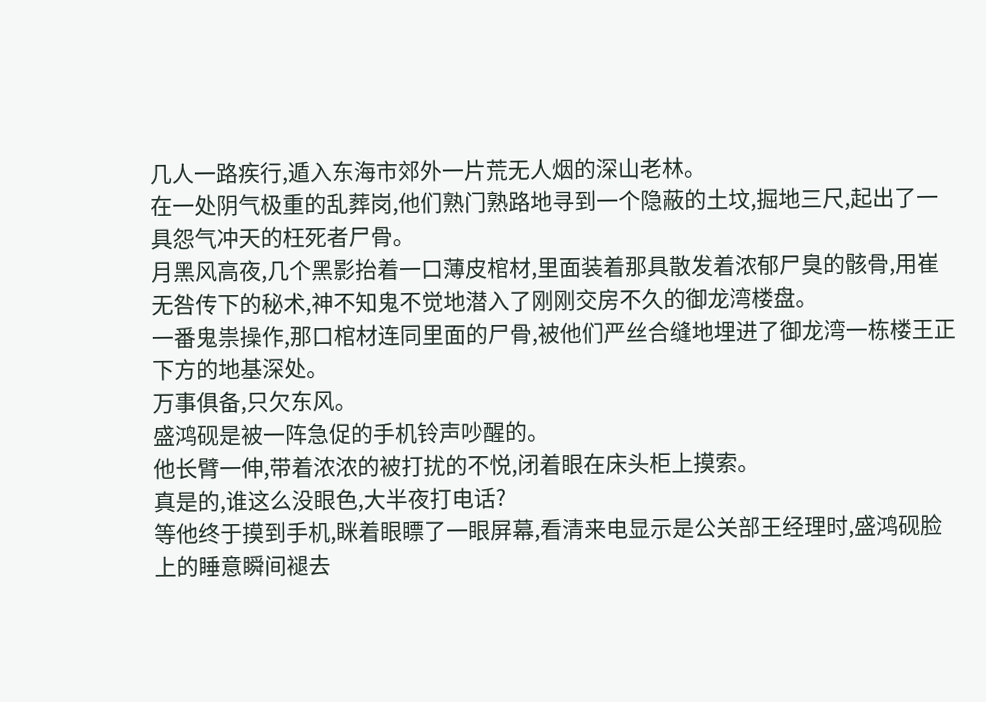几人一路疾行,遁入东海市郊外一片荒无人烟的深山老林。
在一处阴气极重的乱葬岗,他们熟门熟路地寻到一个隐蔽的土坟,掘地三尺,起出了一具怨气冲天的枉死者尸骨。
月黑风高夜,几个黑影抬着一口薄皮棺材,里面装着那具散发着浓郁尸臭的骸骨,用崔无咎传下的秘术,神不知鬼不觉地潜入了刚刚交房不久的御龙湾楼盘。
一番鬼祟操作,那口棺材连同里面的尸骨,被他们严丝合缝地埋进了御龙湾一栋楼王正下方的地基深处。
万事俱备,只欠东风。
盛鸿砚是被一阵急促的手机铃声吵醒的。
他长臂一伸,带着浓浓的被打扰的不悦,闭着眼在床头柜上摸索。
真是的,谁这么没眼色,大半夜打电话?
等他终于摸到手机,眯着眼瞟了一眼屏幕,看清来电显示是公关部王经理时,盛鸿砚脸上的睡意瞬间褪去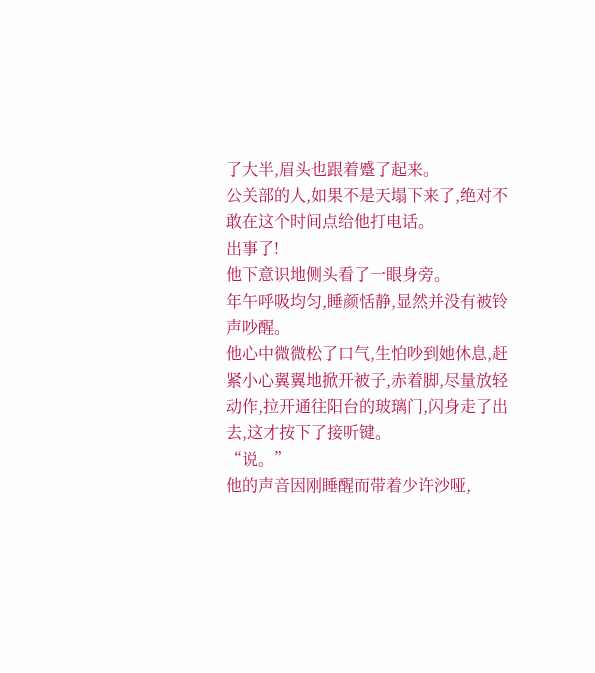了大半,眉头也跟着蹙了起来。
公关部的人,如果不是天塌下来了,绝对不敢在这个时间点给他打电话。
出事了!
他下意识地侧头看了一眼身旁。
年午呼吸均匀,睡颜恬静,显然并没有被铃声吵醒。
他心中微微松了口气,生怕吵到她休息,赶紧小心翼翼地掀开被子,赤着脚,尽量放轻动作,拉开通往阳台的玻璃门,闪身走了出去,这才按下了接听键。
“说。”
他的声音因刚睡醒而带着少许沙哑,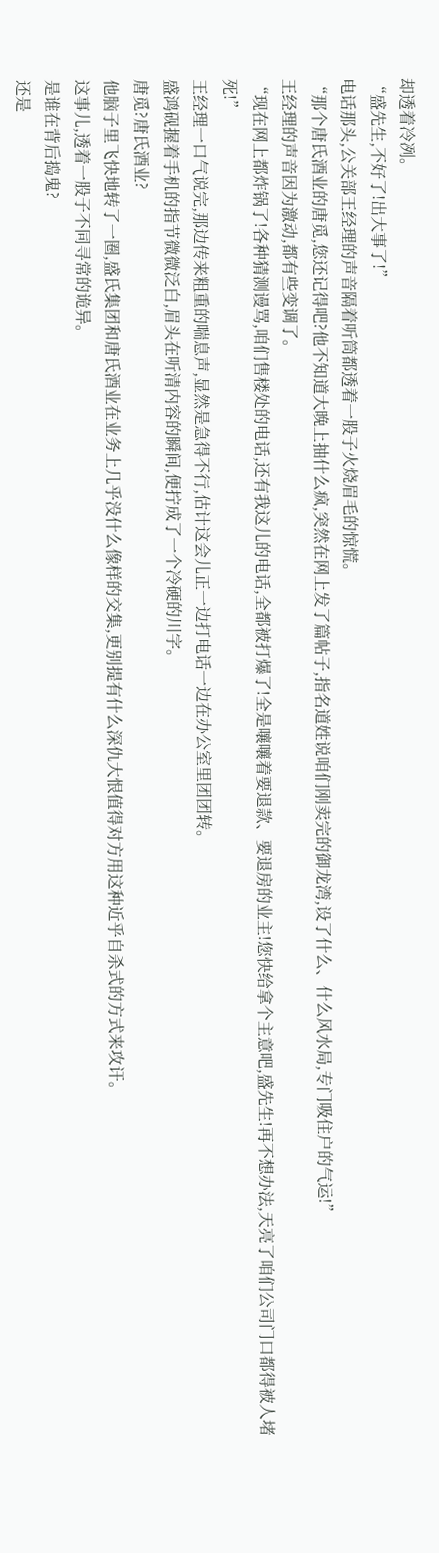却透着冷冽。
“盛先生,不好了!出大事了!”
电话那头,公关部王经理的声音隔着听筒都透着一股子火烧眉毛的惊慌。
“那个唐氏酒业的唐觅,您还记得吧?他不知道大晚上抽什么疯,突然在网上发了篇帖子,指名道姓说咱们刚卖完的御龙湾,设了什么、什么风水局,专门吸住户的气运!”
王经理的声音因为激动,都有些变调了。
“现在网上都炸锅了!各种猜测谩骂,咱们售楼处的电话,还有我这儿的电话,全都被打爆了!全是嚷嚷着要退款、要退房的业主!您快给拿个主意吧,盛先生!再不想办法,天亮了咱们公司门口都得被人堵死!”
王经理一口气说完,那边传来粗重的喘息声,显然是急得不行,估计这会儿正一边打电话一边在办公室里团团转。
盛鸿砚握着手机的指节微微泛白,眉头在听清内容的瞬间,便拧成了一个冷硬的川字。
唐觅?唐氏酒业?
他脑子里飞快地转了一圈,盛氏集团和唐氏酒业在业务上几乎没什么像样的交集,更别提有什么深仇大恨值得对方用这种近乎自杀式的方式来攻讦。
这事儿,透着一股子不同寻常的诡异。
是谁在背后捣鬼?
还是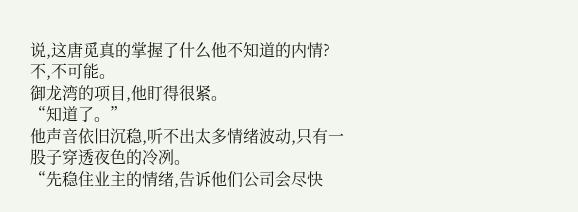说,这唐觅真的掌握了什么他不知道的内情?
不,不可能。
御龙湾的项目,他盯得很紧。
“知道了。”
他声音依旧沉稳,听不出太多情绪波动,只有一股子穿透夜色的冷冽。
“先稳住业主的情绪,告诉他们公司会尽快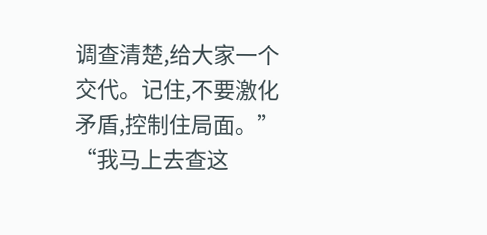调查清楚,给大家一个交代。记住,不要激化矛盾,控制住局面。”
“我马上去查这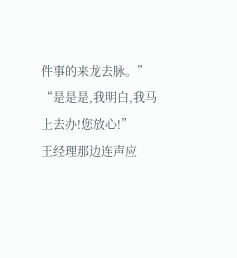件事的来龙去脉。”
“是是是,我明白,我马上去办!您放心!”
王经理那边连声应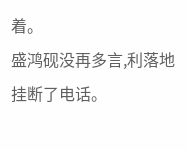着。
盛鸿砚没再多言,利落地挂断了电话。